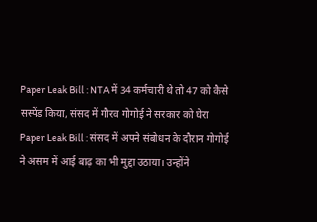Paper Leak Bill : NTA में 34 कर्मचारी थे तो 47 को कैसे सस्पेंड किया, संसद में गौरव गोगोई ने सरकार को घेरा
Paper Leak Bill : संसद में अपने संबोधन के दौरान गोगोई ने असम में आई बाढ़ का भी मुद्दा उठाया। उन्होंने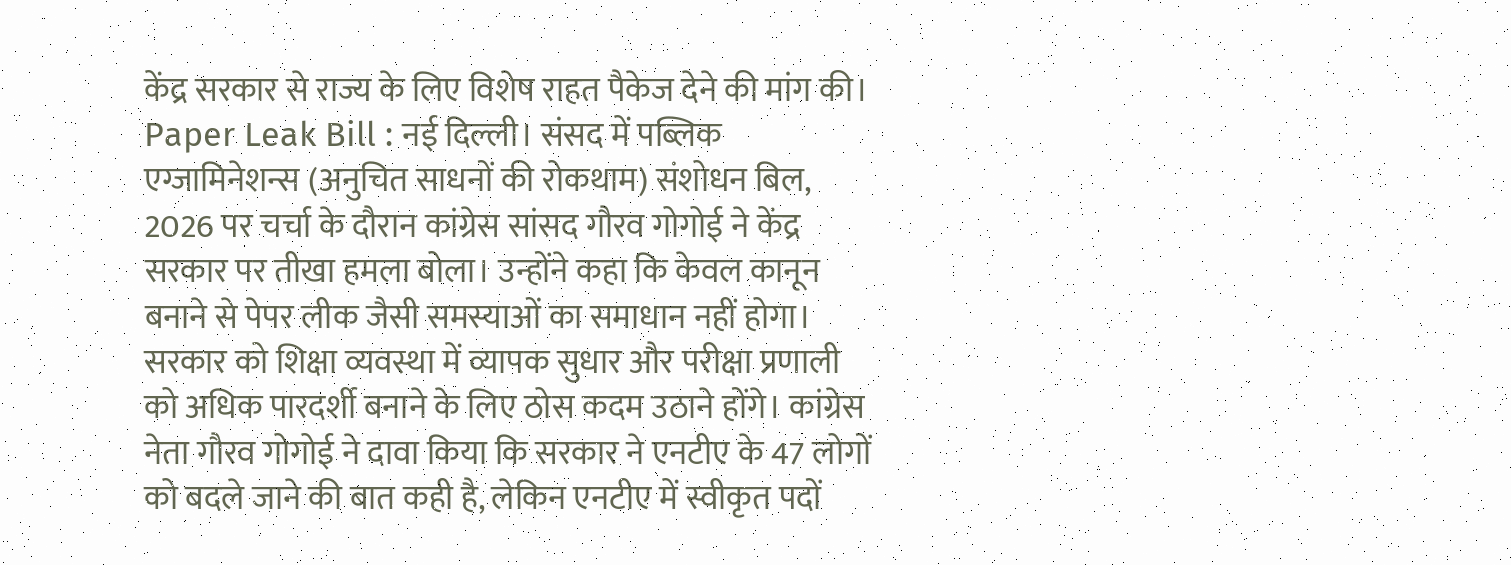केंद्र सरकार से राज्य के लिए विशेष राहत पैकेज देने की मांग की।
Paper Leak Bill : नई दिल्ली। संसद में पब्लिक एग्जामिनेशन्स (अनुचित साधनों की रोकथाम) संशोधन बिल, 2026 पर चर्चा के दौरान कांग्रेस सांसद गौरव गोगोई ने केंद्र सरकार पर तीखा हमला बोला। उन्होंने कहा कि केवल कानून बनाने से पेपर लीक जैसी समस्याओं का समाधान नहीं होगा। सरकार को शिक्षा व्यवस्था में व्यापक सुधार और परीक्षा प्रणाली को अधिक पारदर्शी बनाने के लिए ठोस कदम उठाने होंगे। कांग्रेस नेता गौरव गोगोई ने दावा किया कि सरकार ने एनटीए के 47 लोगों को बदले जाने की बात कही है, लेकिन एनटीए में स्वीकृत पदों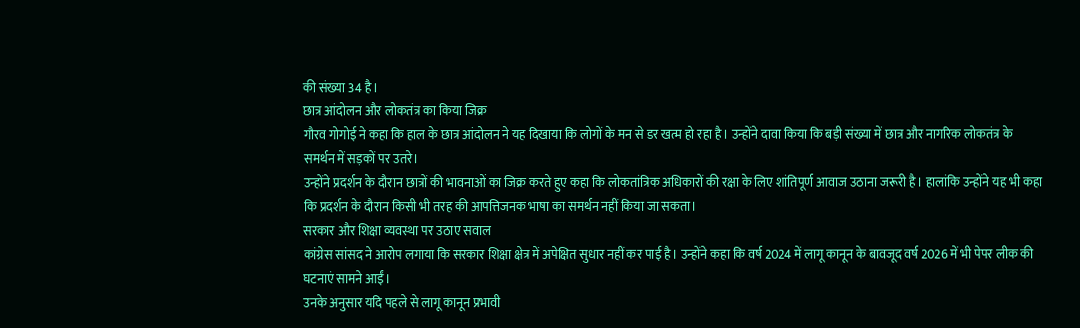की संख्या 34 है।
छात्र आंदोलन और लोकतंत्र का किया जिक्र
गौरव गोगोई ने कहा कि हाल के छात्र आंदोलन ने यह दिखाया कि लोगों के मन से डर खत्म हो रहा है। उन्होंने दावा किया कि बड़ी संख्या में छात्र और नागरिक लोकतंत्र के समर्थन में सड़कों पर उतरे।
उन्होंने प्रदर्शन के दौरान छात्रों की भावनाओं का जिक्र करते हुए कहा कि लोकतांत्रिक अधिकारों की रक्षा के लिए शांतिपूर्ण आवाज उठाना जरूरी है। हालांकि उन्होंने यह भी कहा कि प्रदर्शन के दौरान किसी भी तरह की आपत्तिजनक भाषा का समर्थन नहीं किया जा सकता।
सरकार और शिक्षा व्यवस्था पर उठाए सवाल
कांग्रेस सांसद ने आरोप लगाया कि सरकार शिक्षा क्षेत्र में अपेक्षित सुधार नहीं कर पाई है। उन्होंने कहा कि वर्ष 2024 में लागू कानून के बावजूद वर्ष 2026 में भी पेपर लीक की घटनाएं सामने आईं।
उनके अनुसार यदि पहले से लागू कानून प्रभावी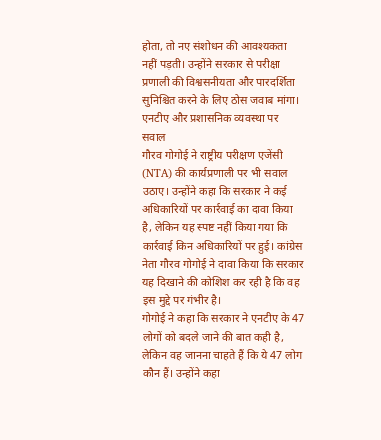होता, तो नए संशोधन की आवश्यकता नहीं पड़ती। उन्होंने सरकार से परीक्षा प्रणाली की विश्वसनीयता और पारदर्शिता सुनिश्चित करने के लिए ठोस जवाब मांगा।
एनटीए और प्रशासनिक व्यवस्था पर सवाल
गौरव गोगोई ने राष्ट्रीय परीक्षण एजेंसी (NTA) की कार्यप्रणाली पर भी सवाल उठाए। उन्होंने कहा कि सरकार ने कई अधिकारियों पर कार्रवाई का दावा किया है, लेकिन यह स्पष्ट नहीं किया गया कि कार्रवाई किन अधिकारियों पर हुई। कांग्रेस नेता गौरव गोगोई ने दावा किया कि सरकार यह दिखाने की कोशिश कर रही है कि वह इस मुद्दे पर गंभीर है।
गोगोई ने कहा कि सरकार ने एनटीए के 47 लोगों को बदले जाने की बात कही है, लेकिन वह जानना चाहते हैं कि ये 47 लोग कौन हैं। उन्होंने कहा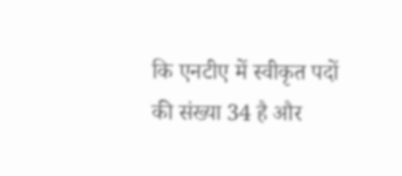कि एनटीए में स्वीकृत पदों की संख्या 34 है और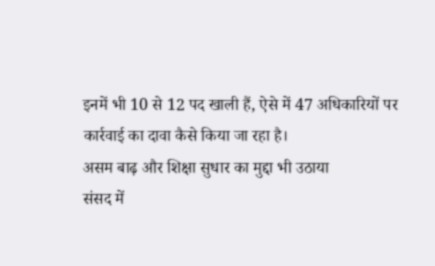इनमें भी 10 से 12 पद खाली हैं, ऐसे में 47 अधिकारियों पर कार्रवाई का दावा कैसे किया जा रहा है।
असम बाढ़ और शिक्षा सुधार का मुद्दा भी उठाया
संसद में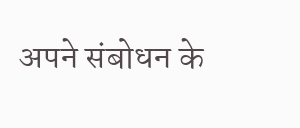अपने संबोधन के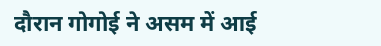दौरान गोगोई ने असम में आई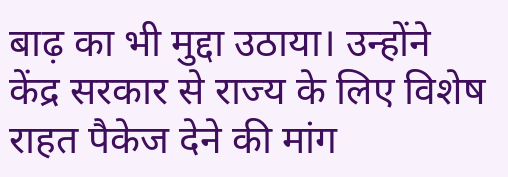बाढ़ का भी मुद्दा उठाया। उन्होंने केंद्र सरकार से राज्य के लिए विशेष राहत पैकेज देने की मांग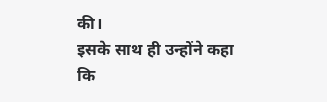की।
इसके साथ ही उन्होंने कहा कि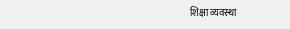शिक्षा व्यवस्था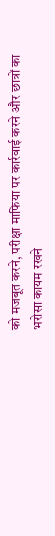को मजबूत करने, परीक्षा माफिया पर कार्रवाई करने और छात्रों का भरोसा कायम रखने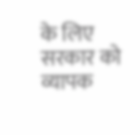के लिए सरकार को व्यापक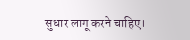सुधार लागू करने चाहिए।